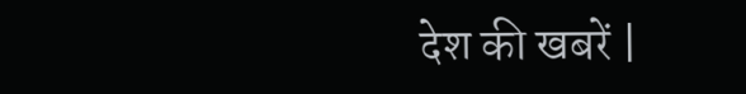देश की खबरें |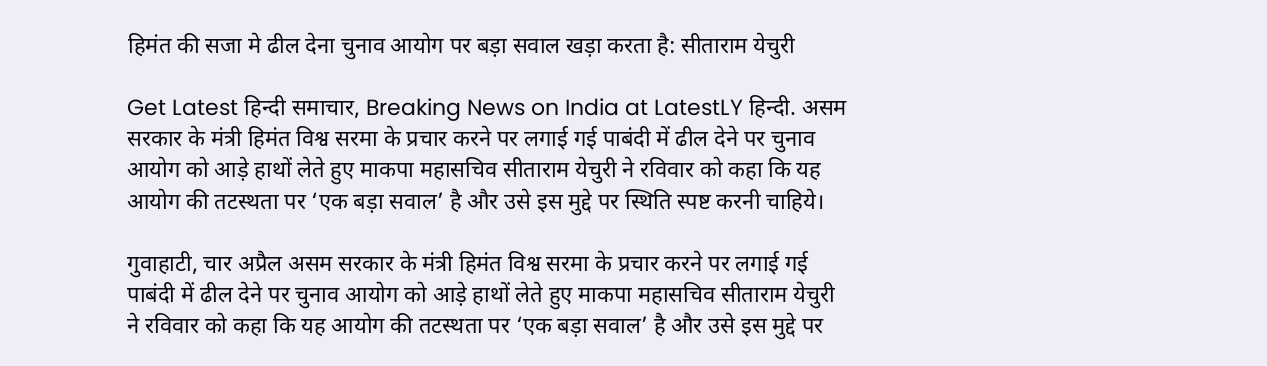हिमंत की सजा मे ढील देना चुनाव आयोग पर बड़ा सवाल खड़ा करता है: सीताराम येचुरी

Get Latest हिन्दी समाचार, Breaking News on India at LatestLY हिन्दी. असम सरकार के मंत्री हिमंत विश्व सरमा के प्रचार करने पर लगाई गई पाबंदी में ढील देने पर चुनाव आयोग को आड़े हाथों लेते हुए माकपा महासचिव सीताराम येचुरी ने रविवार को कहा कि यह आयोग की तटस्थता पर ‘एक बड़ा सवाल’ है और उसे इस मुद्दे पर स्थिति स्पष्ट करनी चाहिये।

गुवाहाटी, चार अप्रैल असम सरकार के मंत्री हिमंत विश्व सरमा के प्रचार करने पर लगाई गई पाबंदी में ढील देने पर चुनाव आयोग को आड़े हाथों लेते हुए माकपा महासचिव सीताराम येचुरी ने रविवार को कहा कि यह आयोग की तटस्थता पर ‘एक बड़ा सवाल’ है और उसे इस मुद्दे पर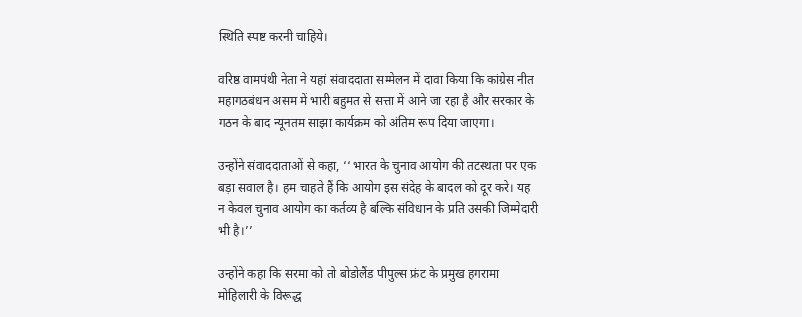स्थिति स्पष्ट करनी चाहिये।

वरिष्ठ वामपंथी नेता ने यहां संवाददाता सम्मेलन में दावा किया कि कांग्रेस नीत महागठबंधन असम में भारी बहुमत से सत्ता में आने जा रहा है और सरकार के गठन के बाद न्यूनतम साझा कार्यक्रम को अंतिम रूप दिया जाएगा।

उन्होंने संवाददाताओं से कहा, ‘‘ भारत के चुनाव आयोग की तटस्थता पर एक बड़ा सवाल है। हम चाहते हैं कि आयोग इस संदेह के बादल को दूर करे। यह न केवल चुनाव आयोग का कर्तव्य है बल्कि संविधान के प्रति उसकी जिम्मेदारी भी है।’’

उन्होंने कहा कि सरमा को तो बोडोलैंड पीपुल्स फ्रंट के प्रमुख हगरामा मोहिलारी के विरूद्ध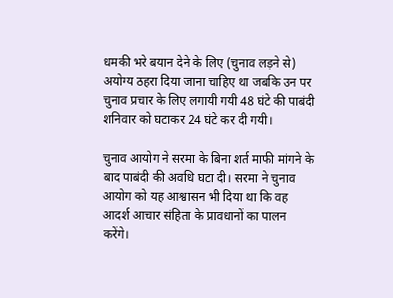धमकी भरे बयान देने के लिए (चुनाव लड़ने से) अयोग्य ठहरा दिया जाना चाहिए था जबकि उन पर चुनाव प्रचार के लिए लगायी गयी 48 घंटे की पाबंदी शनिवार को घटाकर 24 घंटे कर दी गयी।

चुनाव आयोग ने सरमा के बिना शर्त माफी मांगने के बाद पाबंदी की अवधि घटा दी। सरमा ने चुनाव आयोग को यह आश्वासन भी दिया था कि वह आदर्श आचार संहिता के प्रावधानों का पालन करेंगे।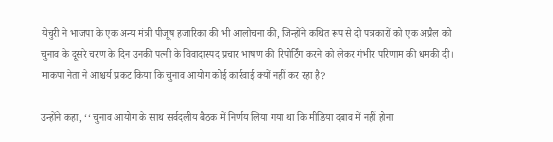येचुरी ने भाजपा के एक अन्य मंत्री पीजूष हजारिका की भी आलोचना की, जिन्होंने कथित रूप से दो पत्रकारों को एक अप्रैल को चुनाव के दूसरे चरण के दिन उनकी पत्नी के विवादास्पद प्रचार भाषण की रिपोर्टिंग करने को लेकर गंभीर परिणाम की धमकी दी। माकपा नेता ने आश्चर्य प्रकट किया कि चुनाव आयोग कोई कार्रवाई क्यों नहीं कर रहा है?

उन्होंने कहा, ‘‘ चुनाव आयोग के साथ सर्वदलीय बैठक में निर्णय लिया गया था कि मीडिया दबाव में नहीं होना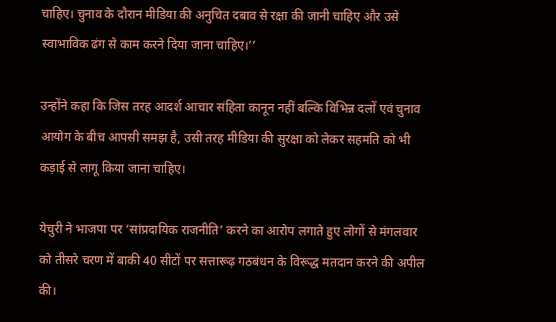चाहिए। चुनाव के दौरान मीडिया की अनुचित दबाव से रक्षा की जानी चाहिए और उसे स्वाभाविक ढंग से काम करने दिया जाना चाहिए।’’

उन्होंने कहा कि जिस तरह आदर्श आचार संहिता कानून नहीं बल्कि विभिन्न दलों एवं चुनाव आयोग के बीच आपसी समझ है, उसी तरह मीडिया की सुरक्षा को लेकर सहमति को भी कड़ाई से लागू किया जाना चाहिए।

येचुरी ने भाजपा पर ‘सांप्रदायिक राजनीति’ करने का आरोप लगाते हुए लोगों से मंगलवार को तीसरे चरण में बाकी 40 सीटों पर सत्तारूढ़ गठबंधन के विरूद्ध मतदान करने की अपील की।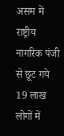असम में राष्ट्रीय नागरिक पंजी से छूट गये 19 लाख लोगों में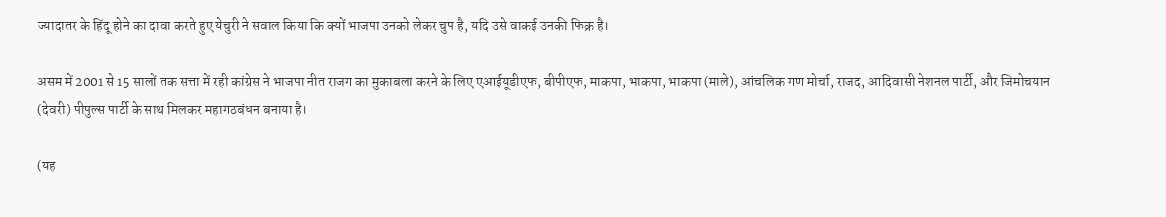ज्यादातर के हिंदू होने का दावा करते हुए येचुरी ने सवाल किया कि क्यों भाजपा उनको लेकर चुप है, यदि उसे वाकई उनकी फिक्र है।

असम में 2001 से 15 सालों तक सत्ता में रही कांग्रेस ने भाजपा नीत राजग का मुकाबला करने के लिए एआईयूडीएफ, बीपीएफ, माकपा, भाकपा, भाकपा (माले), आंचलिक गण मोर्चा, राजद, आदिवासी नेशनल पार्टी, और जिमोचयान (देवरी) पीपुल्स पार्टी के साथ मिलकर महागठबंधन बनाया है।

(यह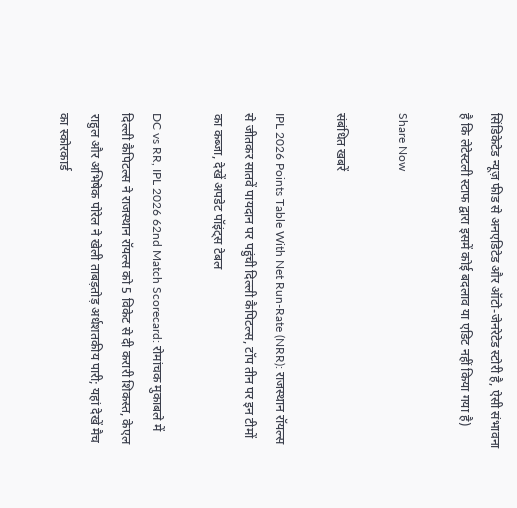सिंडिकेटेड न्यूज़ फीड से अनएडिटेड और ऑटो-जेनरेटेड स्टोरी है, ऐसी संभावना है कि लेटेस्टली स्टाफ द्वारा इसमें कोई बदलाव या एडिट नहीं किया गया है)

Share Now

संबंधित खबरें

IPL 2026 Points Table With Net Run-Rate (NRR): राजस्थान रॉयल्स से जीतकर सातवें पायदान पर पहुंची दिल्ली कैपिटल्स, टॉप तीन पर इन टीमों का कब्जा, देखें अपडेट पॉइंट्स टेबल

DC vs RR, IPL 2026 62nd Match Scorecard: रोमांचक मुकाबले में दिल्ली कैपिटल्स ने राजस्थान रॉयल्स को 5 विकेट से दी करारी शिकस्त, केएल राहुल और अभिषेक पोरेल ने खेली ताबड़तोड़ अर्धशतकीय पारी; यहां देखें मैच का स्कोरकार्ड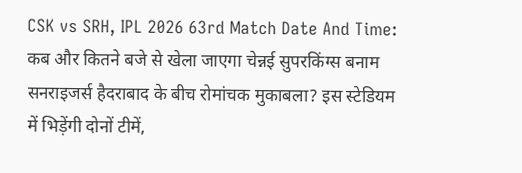CSK vs SRH, IPL 2026 63rd Match Date And Time: कब और कितने बजे से खेला जाएगा चेन्नई सुपरकिंग्स बनाम सनराइजर्स हैदराबाद के बीच रोमांचक मुकाबला? इस स्टेडियम में भिड़ेंगी दोनों टीमें,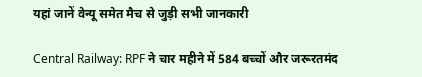यहां जानें वेन्यू समेत मैच से जुड़ी सभी जानकारी

Central Railway: RPF ने चार महीने में 584 बच्चों और जरूरतमंद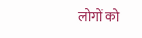लोगों को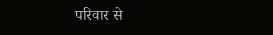परिवार से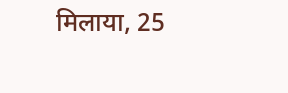मिलाया, 25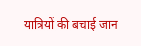यात्रियों की बचाई जान